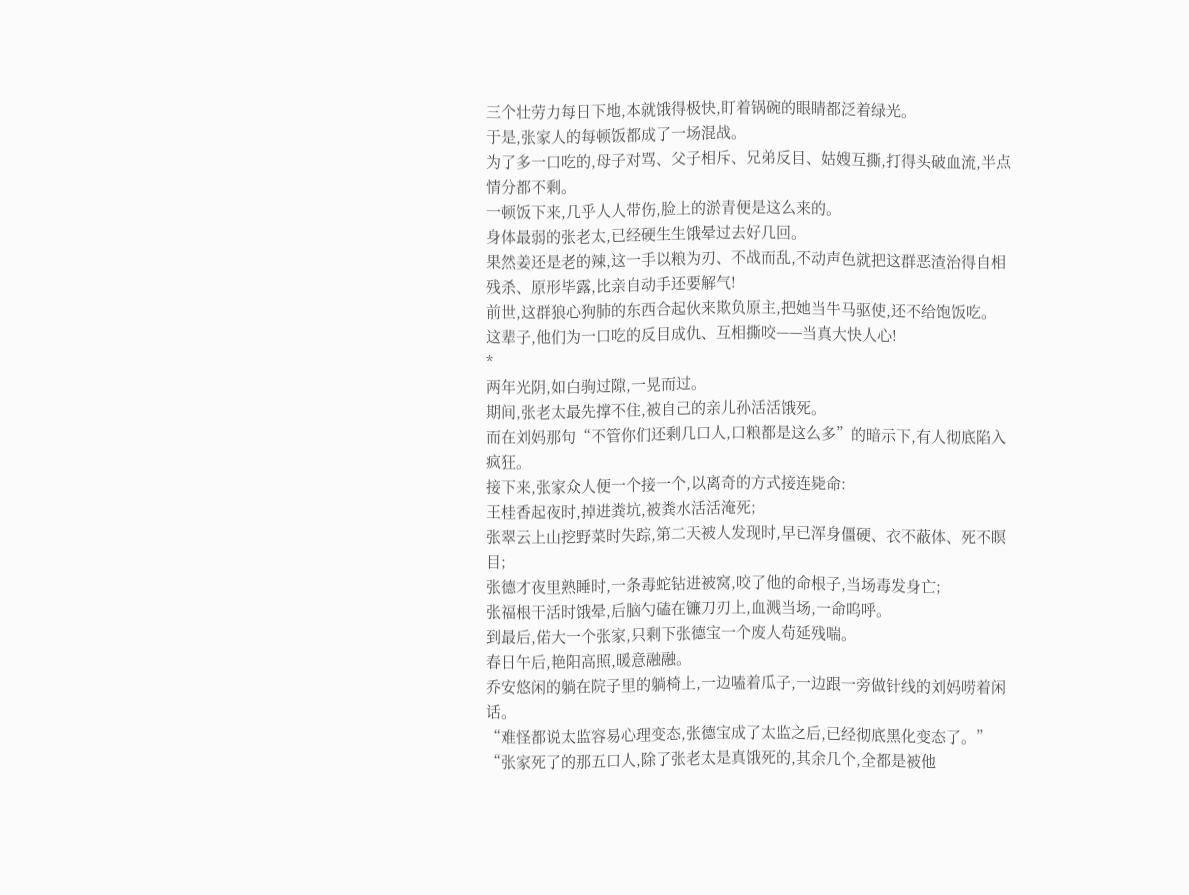三个壮劳力每日下地,本就饿得极快,盯着锅碗的眼睛都泛着绿光。
于是,张家人的每顿饭都成了一场混战。
为了多一口吃的,母子对骂、父子相斥、兄弟反目、姑嫂互撕,打得头破血流,半点情分都不剩。
一顿饭下来,几乎人人带伤,脸上的淤青便是这么来的。
身体最弱的张老太,已经硬生生饿晕过去好几回。
果然姜还是老的辣,这一手以粮为刃、不战而乱,不动声色就把这群恶渣治得自相残杀、原形毕露,比亲自动手还要解气!
前世,这群狼心狗肺的东西合起伙来欺负原主,把她当牛马驱使,还不给饱饭吃。
这辈子,他们为一口吃的反目成仇、互相撕咬——当真大快人心!
*
两年光阴,如白驹过隙,一晃而过。
期间,张老太最先撑不住,被自己的亲儿孙活活饿死。
而在刘妈那句“不管你们还剩几口人,口粮都是这么多”的暗示下,有人彻底陷入疯狂。
接下来,张家众人便一个接一个,以离奇的方式接连毙命:
王桂香起夜时,掉进粪坑,被粪水活活淹死;
张翠云上山挖野菜时失踪,第二天被人发现时,早已浑身僵硬、衣不蔽体、死不瞑目;
张德才夜里熟睡时,一条毒蛇钻进被窝,咬了他的命根子,当场毒发身亡;
张福根干活时饿晕,后脑勺磕在镰刀刃上,血溅当场,一命呜呼。
到最后,偌大一个张家,只剩下张德宝一个废人苟延残喘。
春日午后,艳阳高照,暖意融融。
乔安悠闲的躺在院子里的躺椅上,一边嗑着瓜子,一边跟一旁做针线的刘妈唠着闲话。
“难怪都说太监容易心理变态,张德宝成了太监之后,已经彻底黑化变态了。”
“张家死了的那五口人,除了张老太是真饿死的,其余几个,全都是被他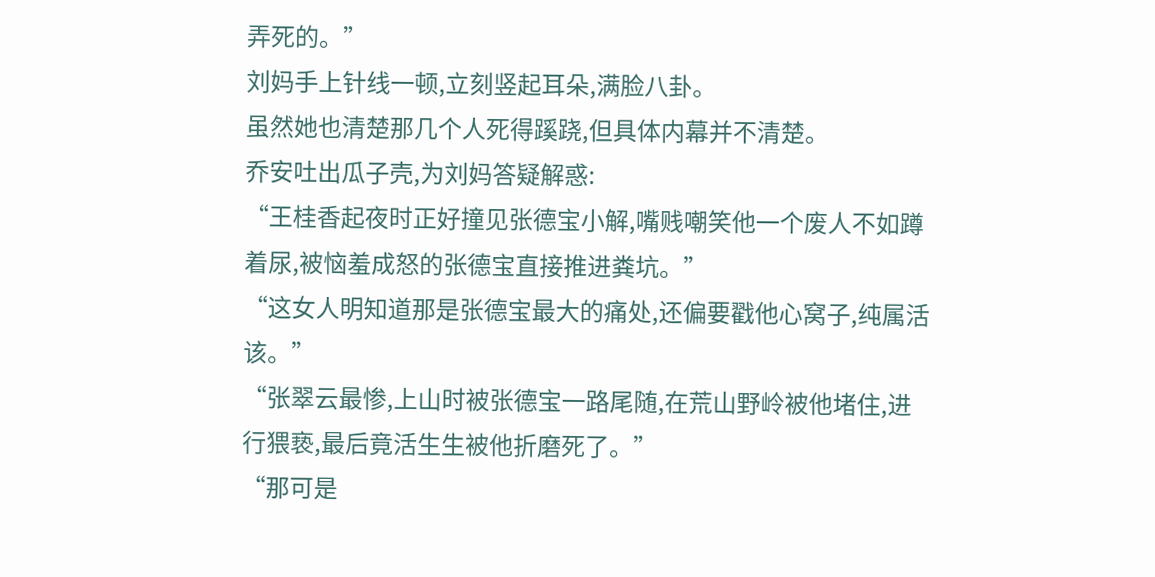弄死的。”
刘妈手上针线一顿,立刻竖起耳朵,满脸八卦。
虽然她也清楚那几个人死得蹊跷,但具体内幕并不清楚。
乔安吐出瓜子壳,为刘妈答疑解惑:
“王桂香起夜时正好撞见张德宝小解,嘴贱嘲笑他一个废人不如蹲着尿,被恼羞成怒的张德宝直接推进粪坑。”
“这女人明知道那是张德宝最大的痛处,还偏要戳他心窝子,纯属活该。”
“张翠云最惨,上山时被张德宝一路尾随,在荒山野岭被他堵住,进行猥亵,最后竟活生生被他折磨死了。”
“那可是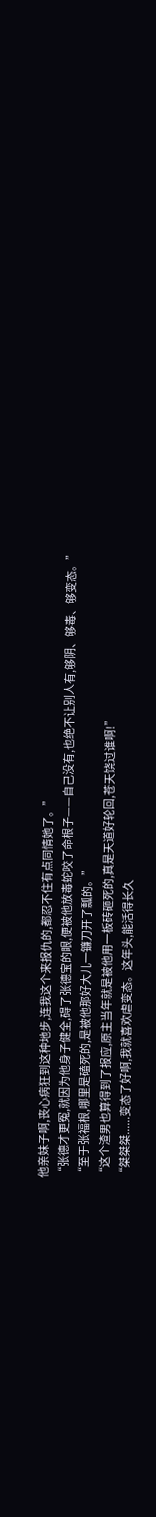他亲妹子啊,丧心病狂到这种地步,连我这个来报仇的,都忍不住有点同情她了。”
“张德才更冤,就因为他身子健全,碍了张德宝的眼,便被他放毒蛇咬了命根子——自己没有,也绝不让别人有,够阴、够毒、够变态。”
“至于张福根,哪里是磕死的,是被他那好大儿一镰刀开了瓢的。”
“这个渣男也算得到了报应,原主当年就是被他用一板砖砸死的,真是天道好轮回,苍天饶过谁啊!”
“桀桀桀......变态了好啊,我就喜欢虐变态。这年头,能活得长久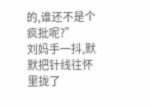的,谁还不是个疯批呢?”
刘妈手一抖,默默把针线往怀里拢了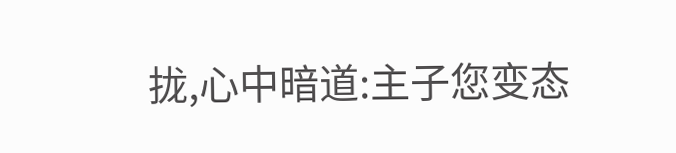拢,心中暗道:主子您变态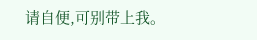请自便,可别带上我。